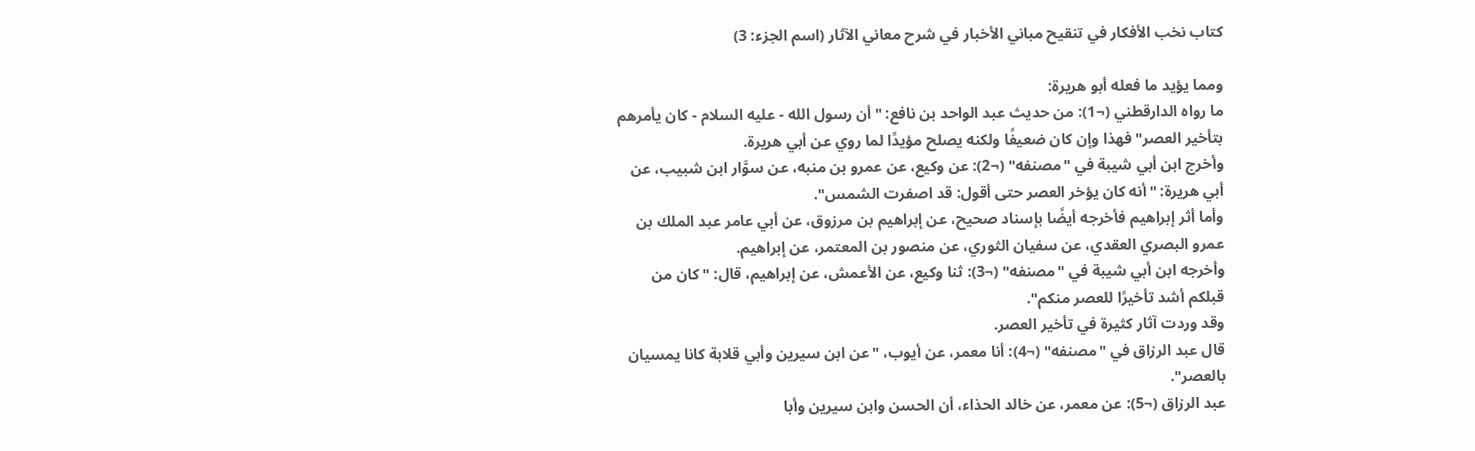كتاب نخب الأفكار في تنقيح مباني الأخبار في شرح معاني الآثار (اسم الجزء: 3)

ومما يؤيد ما فعله أبو هريرة:
ما رواه الدارقطني (¬1): من حديث عبد الواحد بن نافع: "أن رسول الله - عليه السلام - كان يأمرهم بتأخير العصر" فهذا وإن كان ضعيفًا ولكنه يصلح مؤيدًا لما روي عن أبي هريرة.
وأخرج ابن أبي شيبة في "مصنفه" (¬2): عن وكيع، عن عمرو بن منبه، عن سوَّار ابن شبيب، عن أبي هريرة: "أنه كان يؤخر العصر حتى أقول: قد اصفرت الشمس".
وأما أثر إبراهيم فأخرجه أيضًا بإسناد صحيح، عن إبراهيم بن مرزوق، عن أبي عامر عبد الملك بن عمرو البصري العقدي، عن سفيان الثوري، عن منصور بن المعتمر، عن إبراهيم.
وأخرجه ابن أبي شيبة في "مصنفه" (¬3): ثنا وكيع، عن الأعمش، عن إبراهيم، قال: "كان من قبلكم أشد تأخيرًا للعصر منكم".
وقد وردت آثار كثيرة في تأخير العصر.
قال عبد الرزاق في "مصنفه" (¬4): أنا معمر، عن أيوب، "عن ابن سيرين وأبي قلابة كانا يمسيان بالعصر".
عبد الرزاق (¬5): عن معمر، عن خالد الحذاء، أن الحسن وابن سيرين وأبا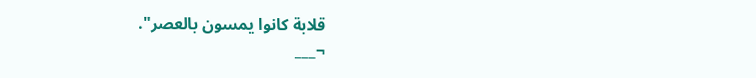قلابة كانوا يمسون بالعصر".
¬___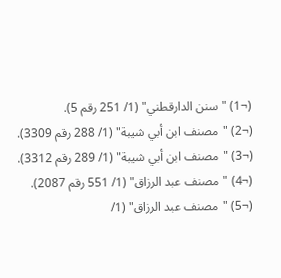(¬1) "سنن الدارقطني" (1/ 251 رقم 5).
(¬2) "مصنف ابن أبي شيبة" (1/ 288 رقم 3309).
(¬3) "مصنف ابن أبي شيبة" (1/ 289 رقم 3312).
(¬4) "مصنف عبد الرزاق" (1/ 551 رقم 2087).
(¬5) "مصنف عبد الرزاق" (1/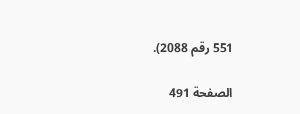551 رقم 2088).

الصفحة 491